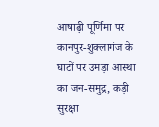आषाढ़ी पूर्णिमा पर कानपुर-शुक्लागंज के घाटों पर उमड़ा आस्था का जन-समुद्र, कड़ी सुरक्षा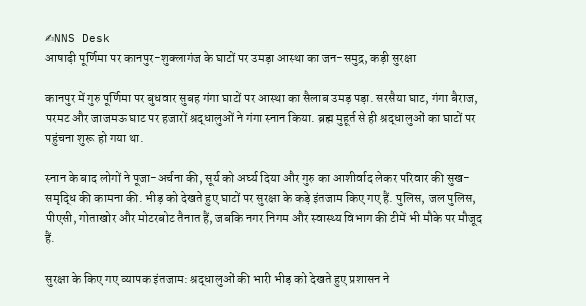✍NNS Desk
आषाढ़ी पूर्णिमा पर कानपुर-शुक्लागंज के घाटों पर उमड़ा आस्था का जन-समुद्र, कड़ी सुरक्षा

कानपुर में गुरु पूर्णिमा पर बुधवार सुबह गंगा घाटों पर आस्था का सैलाब उमड़ पड़ा. सरसैया घाट, गंगा बैराज, परमट और जाजमऊ घाट पर हजारों श्रद्धालुओं ने गंगा स्नान किया. ब्रह्म मुहूर्त से ही श्रद्धालुओं का घाटों पर पहुंचना शुरू हो गया था.

स्नान के बाद लोगों ने पूजा-अर्चना की, सूर्य को अर्घ्य दिया और गुरु का आशीर्वाद लेकर परिवार की सुख-समृद्धि की कामना की. भीड़ को देखते हुए घाटों पर सुरक्षा के कड़े इंतजाम किए गए हैं. पुलिस, जल पुलिस, पीएसी, गोताखोर और मोटरबोट तैनात हैं, जबकि नगर निगम और स्वास्थ्य विभाग की टीमें भी मौके पर मौजूद हैं.

सुरक्षा के किए गए व्यापक इंतजाम: श्रद्धालुओं की भारी भीड़ को देखते हुए प्रशासन ने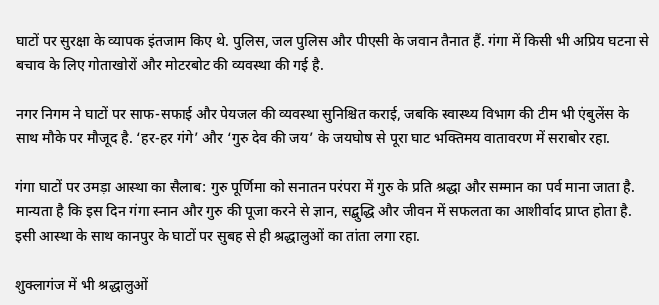घाटों पर सुरक्षा के व्यापक इंतजाम किए थे. पुलिस, जल पुलिस और पीएसी के जवान तैनात हैं. गंगा में किसी भी अप्रिय घटना से बचाव के लिए गोताखोरों और मोटरबोट की व्यवस्था की गई है.

नगर निगम ने घाटों पर साफ-सफाई और पेयजल की व्यवस्था सुनिश्चित कराई, जबकि स्वास्थ्य विभाग की टीम भी एंबुलेंस के साथ मौके पर मौजूद है. ‘हर-हर गंगे’ और ‘गुरु देव की जय’ के जयघोष से पूरा घाट भक्तिमय वातावरण में सराबोर रहा.

गंगा घाटों पर उमड़ा आस्था का सैलाब: गुरु पूर्णिमा को सनातन परंपरा में गुरु के प्रति श्रद्धा और सम्मान का पर्व माना जाता है. मान्यता है कि इस दिन गंगा स्नान और गुरु की पूजा करने से ज्ञान, सद्बुद्धि और जीवन में सफलता का आशीर्वाद प्राप्त होता है. इसी आस्था के साथ कानपुर के घाटों पर सुबह से ही श्रद्धालुओं का तांता लगा रहा.

शुक्लागंज में भी श्रद्धालुओं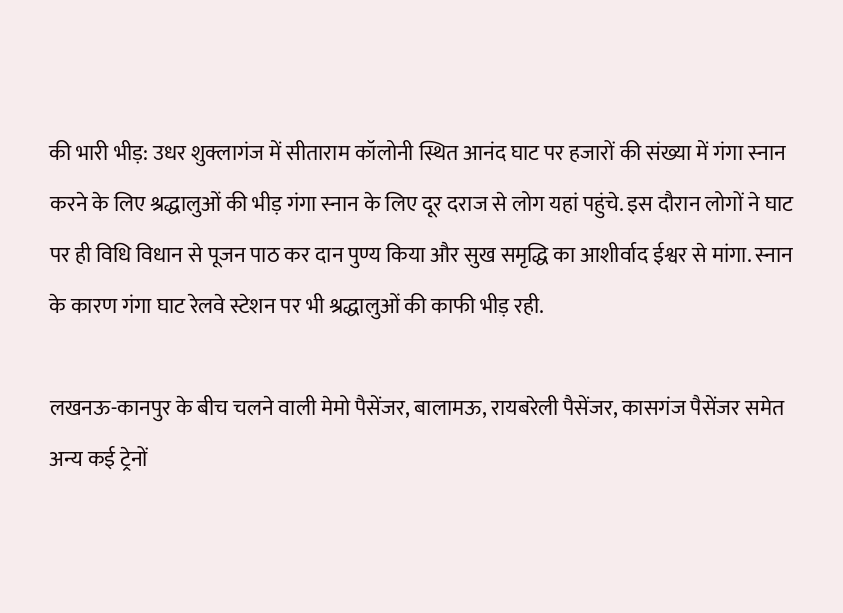की भारी भीड़: उधर शुक्लागंज में सीताराम कॉलोनी स्थित आनंद घाट पर हजारों की संख्या में गंगा स्नान करने के लिए श्रद्धालुओं की भीड़ गंगा स्नान के लिए दूर दराज से लोग यहां पहुंचे. इस दौरान लोगों ने घाट पर ही विधि विधान से पूजन पाठ कर दान पुण्य किया और सुख समृद्धि का आशीर्वाद ईश्वर से मांगा. स्नान के कारण गंगा घाट रेलवे स्टेशन पर भी श्रद्धालुओं की काफी भीड़ रही.

लखनऊ-कानपुर के बीच चलने वाली मेमो पैसेंजर, बालामऊ, रायबरेली पैसेंजर, कासगंज पैसेंजर समेत अन्य कई ट्रेनों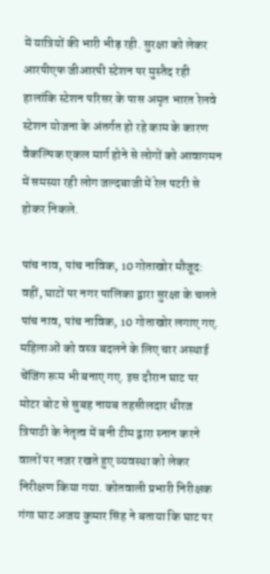में यात्रियों की भारी भीड़ रही. सुरक्षा को लेकर आरपीएफ जीआरपी स्टेशन पर मुस्तैद रही हालांकि स्टेशन परिसर के पास अमृत भारत रेलवे स्टेशन योजना के अंतर्गत हो रहे काम के कारण वैकल्पिक एकल मार्ग होने से लोगों को आवागमन में समस्या रही लोग जल्दबाजी में रेल पटरी से होकर निकले.

पांच नाव, पांच नाविक, 10 गोताखोर मौजूद: वहीं, घाटों पर नगर पालिका द्वारा सुरक्षा के चलते पांच नाव, पांच नाविक, 10 गोताखोर लगाए गए. महिलाओं को वस्त्र बदलने के लिए चार अस्थाई चेंजिंग रूम भी बनाए गए. इस दौरान घाट पर मोटर बोट से सुबह नायब तहसीलदार धीरज त्रिपाठी के नेतृत्व में बनी टीम द्वारा स्नान करने वालों पर नजर रखते हुए व्यवस्था को लेकर निरीक्षण किया गया. कोतवाली प्रभारी निरीक्षक गंगा घाट अजय कुमार सिंह ने बताया कि घाट पर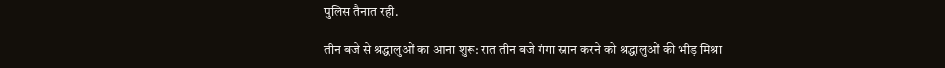पुलिस तैनात रही.

तीन बजे से श्रद्धालुओं का आना शुरू: रात तीन बजे गंगा स्नान करने को श्रद्धालुओं की भीड़ मिश्रा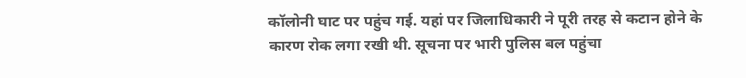कॉलोनी घाट पर पहुंच गई. यहां पर जिलाधिकारी ने पूरी तरह से कटान होने के कारण रोक लगा रखी थी. सूचना पर भारी पुलिस बल पहुंचा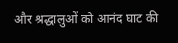और श्रद्धालुओं को आनंद घाट की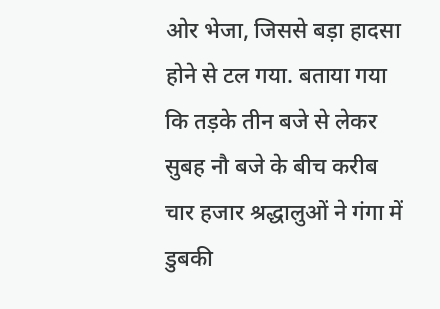ओर भेजा, जिससे बड़ा हादसा होने से टल गया. बताया गया कि तड़के तीन बजे से लेकर सुबह नौ बजे के बीच करीब चार हजार श्रद्धालुओं ने गंगा में डुबकी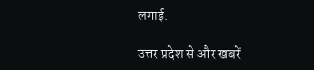लगाई.

उत्तर प्रदेश से और खबरें